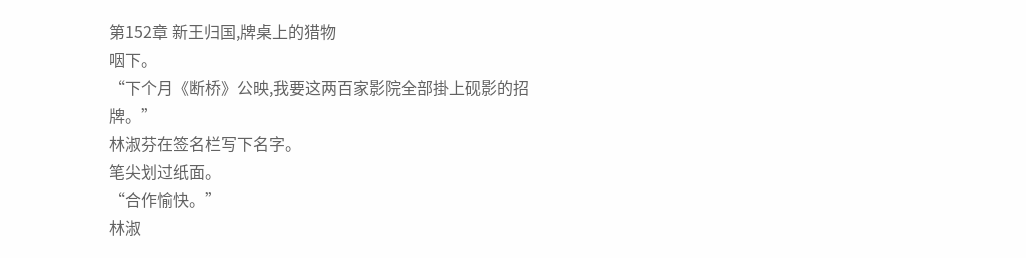第152章 新王归国,牌桌上的猎物
咽下。
“下个月《断桥》公映,我要这两百家影院全部掛上砚影的招牌。”
林淑芬在签名栏写下名字。
笔尖划过纸面。
“合作愉快。”
林淑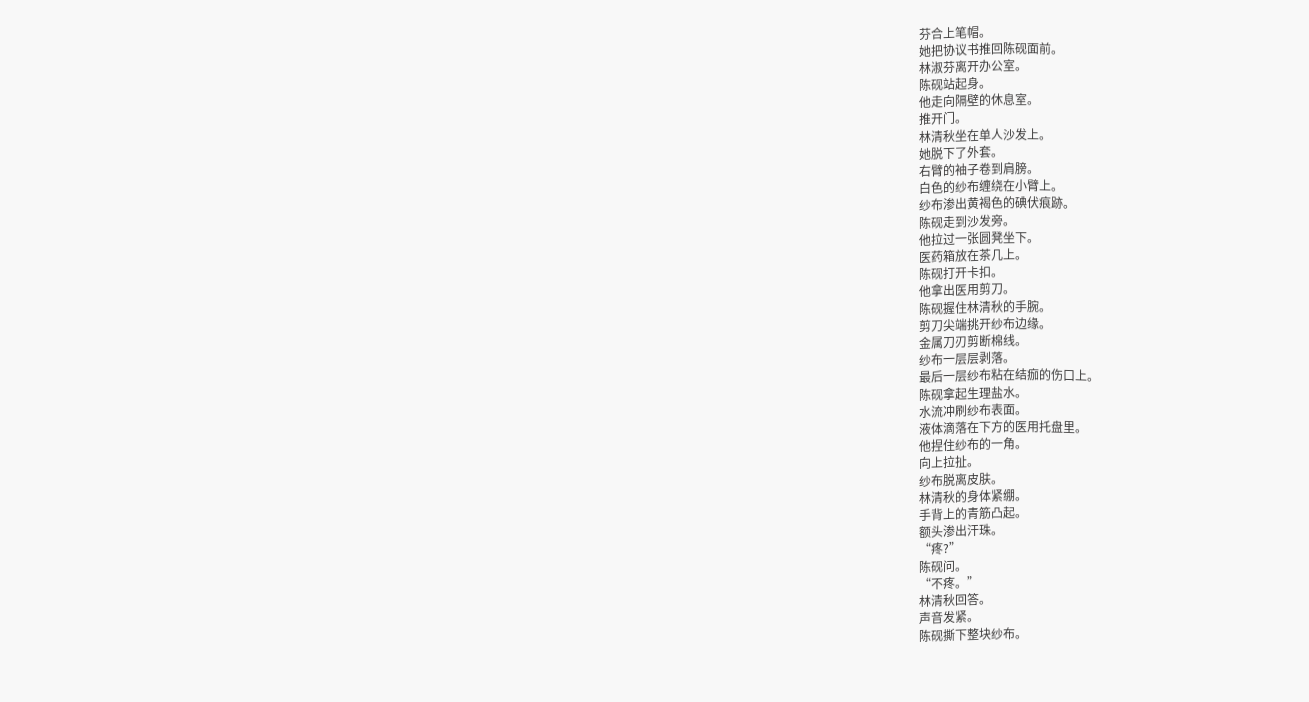芬合上笔帽。
她把协议书推回陈砚面前。
林淑芬离开办公室。
陈砚站起身。
他走向隔壁的休息室。
推开门。
林清秋坐在单人沙发上。
她脱下了外套。
右臂的袖子卷到肩膀。
白色的纱布缠绕在小臂上。
纱布渗出黄褐色的碘伏痕跡。
陈砚走到沙发旁。
他拉过一张圆凳坐下。
医药箱放在茶几上。
陈砚打开卡扣。
他拿出医用剪刀。
陈砚握住林清秋的手腕。
剪刀尖端挑开纱布边缘。
金属刀刃剪断棉线。
纱布一层层剥落。
最后一层纱布粘在结痂的伤口上。
陈砚拿起生理盐水。
水流冲刷纱布表面。
液体滴落在下方的医用托盘里。
他捏住纱布的一角。
向上拉扯。
纱布脱离皮肤。
林清秋的身体紧绷。
手背上的青筋凸起。
额头渗出汗珠。
“疼?”
陈砚问。
“不疼。”
林清秋回答。
声音发紧。
陈砚撕下整块纱布。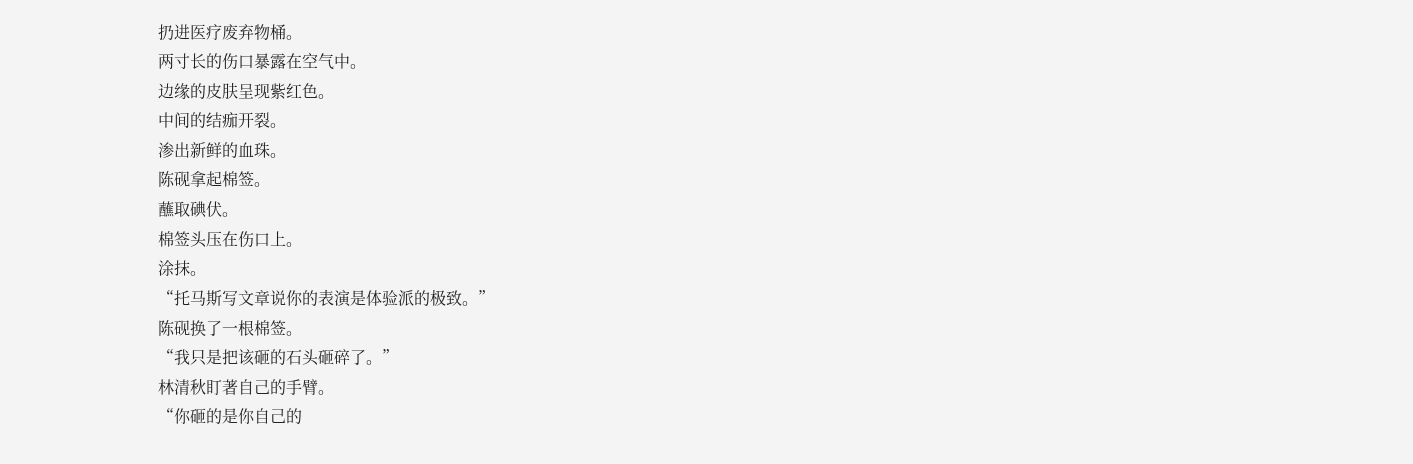扔进医疗废弃物桶。
两寸长的伤口暴露在空气中。
边缘的皮肤呈现紫红色。
中间的结痂开裂。
渗出新鲜的血珠。
陈砚拿起棉签。
蘸取碘伏。
棉签头压在伤口上。
涂抹。
“托马斯写文章说你的表演是体验派的极致。”
陈砚换了一根棉签。
“我只是把该砸的石头砸碎了。”
林清秋盯著自己的手臂。
“你砸的是你自己的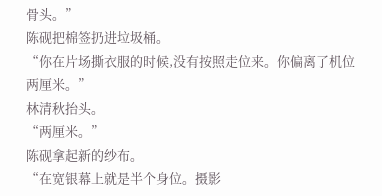骨头。”
陈砚把棉签扔进垃圾桶。
“你在片场撕衣服的时候,没有按照走位来。你偏离了机位两厘米。”
林清秋抬头。
“两厘米。”
陈砚拿起新的纱布。
“在宽银幕上就是半个身位。摄影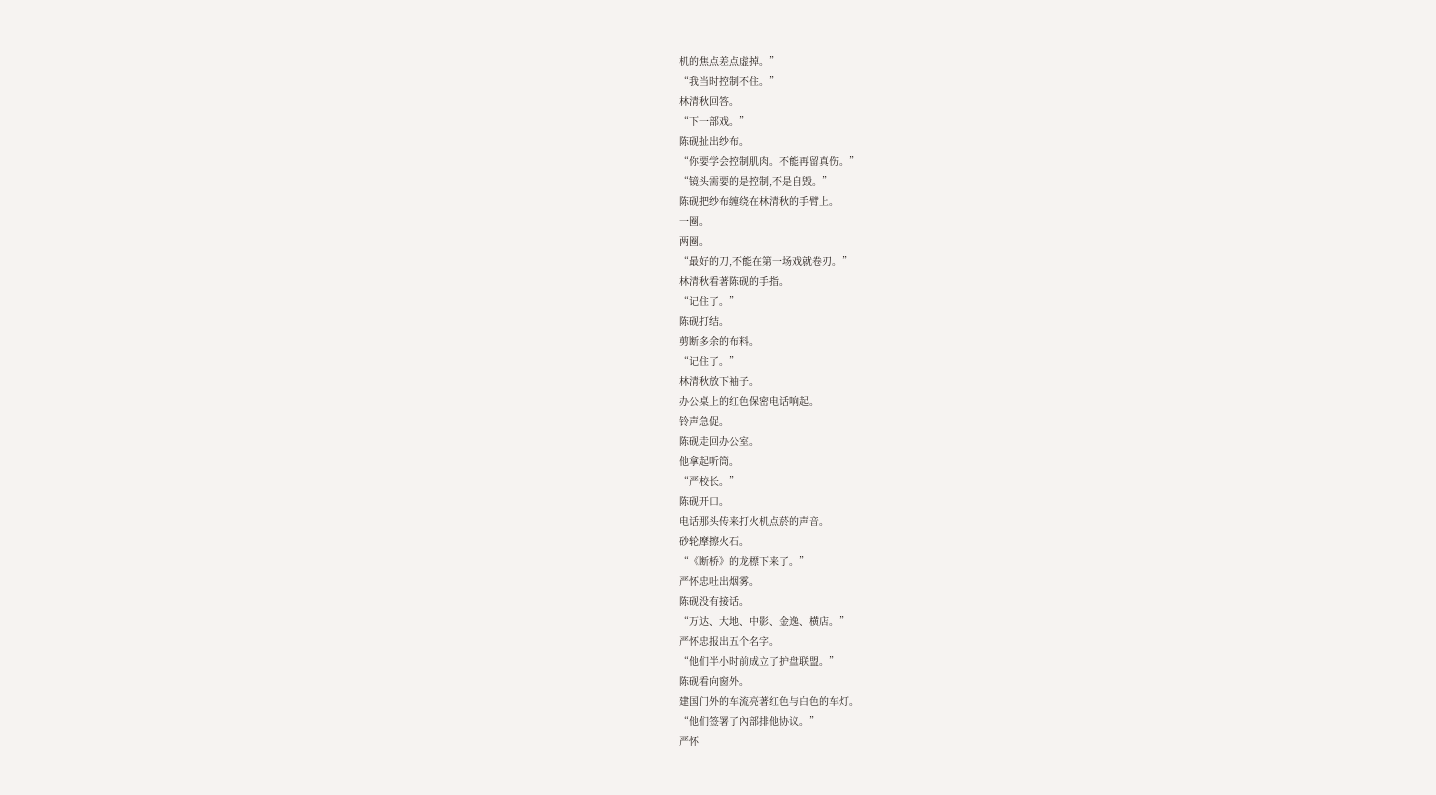机的焦点差点虚掉。”
“我当时控制不住。”
林清秋回答。
“下一部戏。”
陈砚扯出纱布。
“你要学会控制肌肉。不能再留真伤。”
“镜头需要的是控制,不是自毁。”
陈砚把纱布缠绕在林清秋的手臂上。
一圈。
两圈。
“最好的刀,不能在第一场戏就卷刃。”
林清秋看著陈砚的手指。
“记住了。”
陈砚打结。
剪断多余的布料。
“记住了。”
林清秋放下袖子。
办公桌上的红色保密电话响起。
铃声急促。
陈砚走回办公室。
他拿起听筒。
“严校长。”
陈砚开口。
电话那头传来打火机点菸的声音。
砂轮摩擦火石。
“《断桥》的龙標下来了。”
严怀忠吐出烟雾。
陈砚没有接话。
“万达、大地、中影、金逸、横店。”
严怀忠报出五个名字。
“他们半小时前成立了护盘联盟。”
陈砚看向窗外。
建国门外的车流亮著红色与白色的车灯。
“他们签署了內部排他协议。”
严怀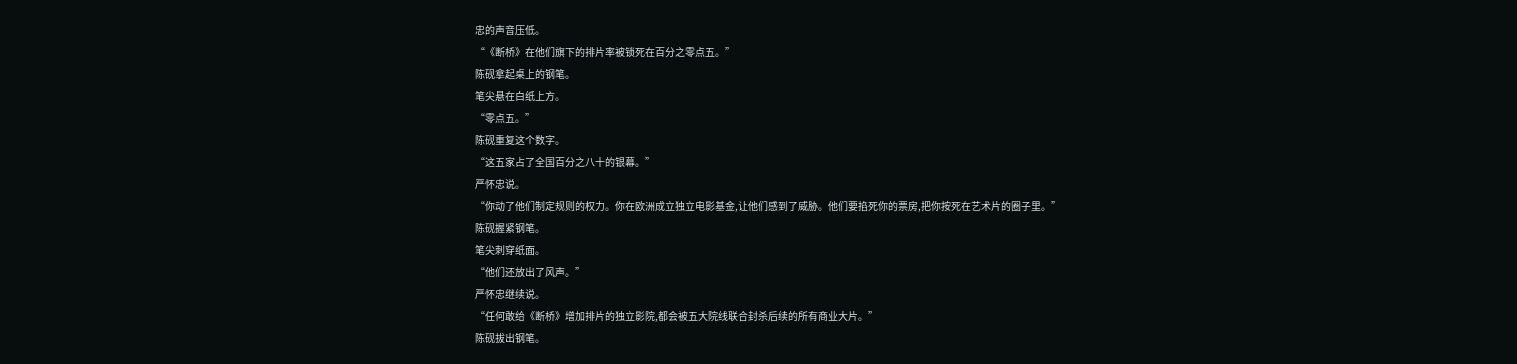忠的声音压低。
“《断桥》在他们旗下的排片率被锁死在百分之零点五。”
陈砚拿起桌上的钢笔。
笔尖悬在白纸上方。
“零点五。”
陈砚重复这个数字。
“这五家占了全国百分之八十的银幕。”
严怀忠说。
“你动了他们制定规则的权力。你在欧洲成立独立电影基金,让他们感到了威胁。他们要掐死你的票房,把你按死在艺术片的圈子里。”
陈砚握紧钢笔。
笔尖刺穿纸面。
“他们还放出了风声。”
严怀忠继续说。
“任何敢给《断桥》增加排片的独立影院,都会被五大院线联合封杀后续的所有商业大片。”
陈砚拔出钢笔。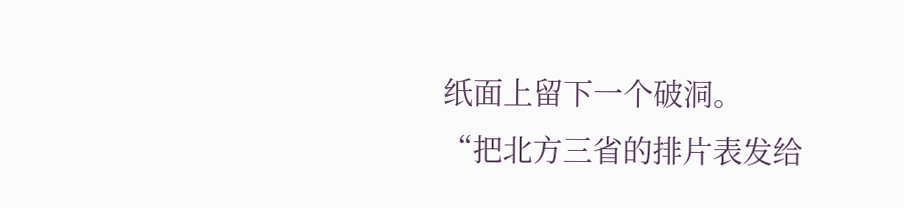纸面上留下一个破洞。
“把北方三省的排片表发给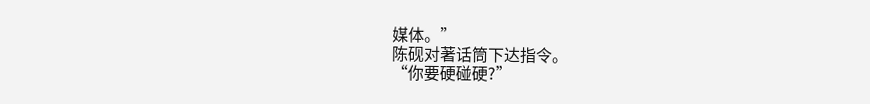媒体。”
陈砚对著话筒下达指令。
“你要硬碰硬?”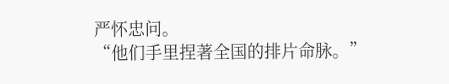严怀忠问。
“他们手里捏著全国的排片命脉。”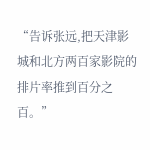“告诉张远,把天津影城和北方两百家影院的排片率推到百分之百。”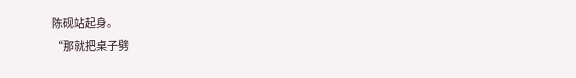陈砚站起身。
“那就把桌子劈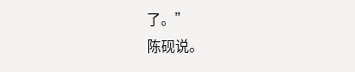了。”
陈砚说。